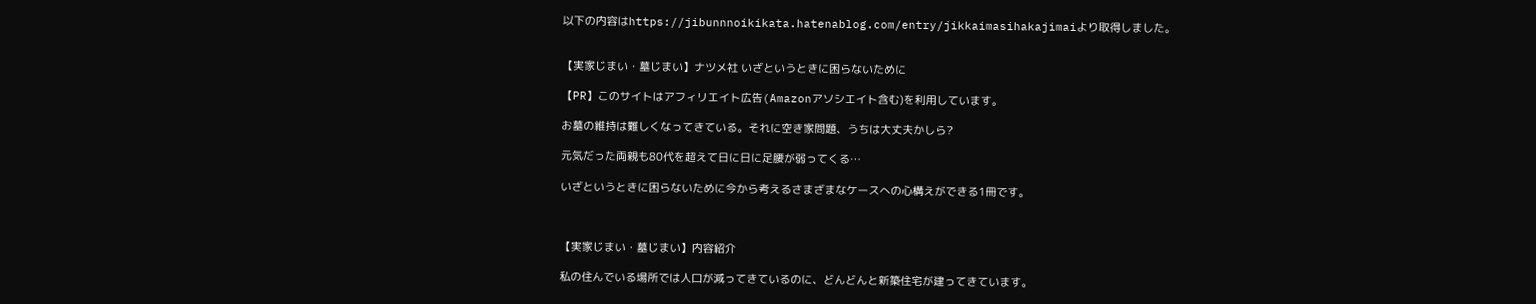以下の内容はhttps://jibunnnoikikata.hatenablog.com/entry/jikkaimasihakajimaiより取得しました。


【実家じまい・墓じまい】ナツメ社 いざというときに困らないために

【PR】このサイトはアフィリエイト広告(Amazonアソシエイト含む)を利用しています。

お墓の維持は難しくなってきている。それに空き家問題、うちは大丈夫かしら?

元気だった両親も80代を超えて日に日に足腰が弱ってくる…

いざというときに困らないために今から考えるさまざまなケースへの心構えができる1冊です。



【実家じまい・墓じまい】内容紹介

私の住んでいる場所では人口が減ってきているのに、どんどんと新築住宅が建ってきています。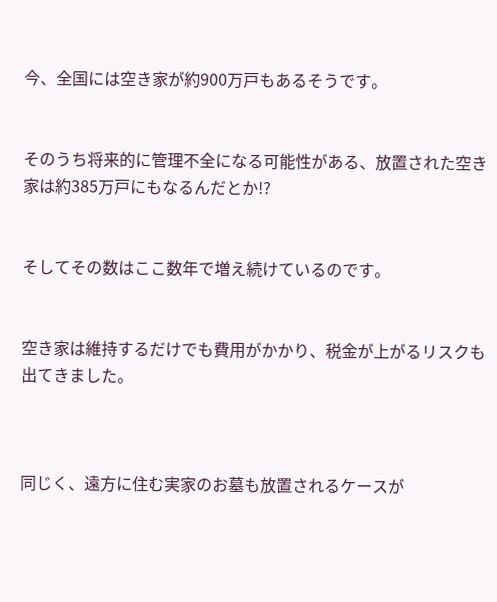今、全国には空き家が約900万戸もあるそうです。


そのうち将来的に管理不全になる可能性がある、放置された空き家は約385万戸にもなるんだとか!?


そしてその数はここ数年で増え続けているのです。


空き家は維持するだけでも費用がかかり、税金が上がるリスクも出てきました。



同じく、遠方に住む実家のお墓も放置されるケースが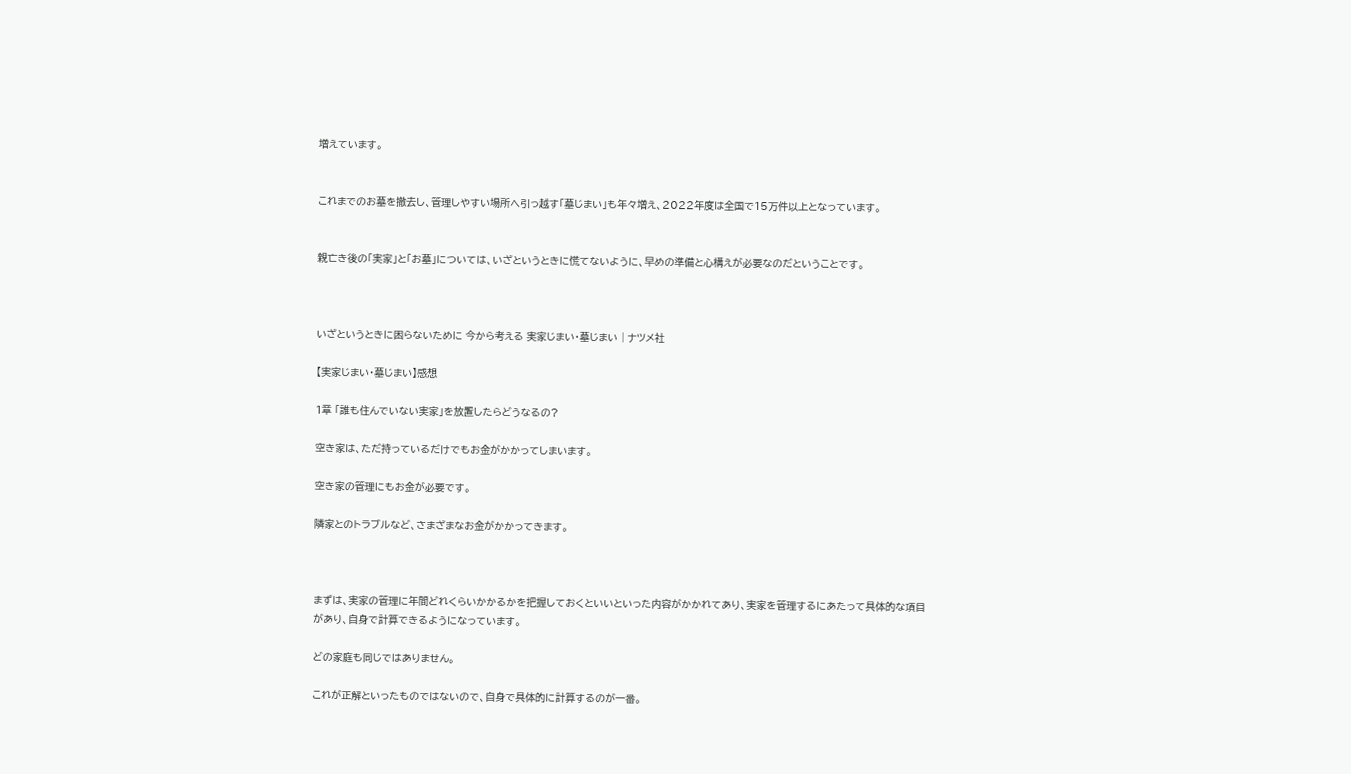増えています。


これまでのお墓を撤去し、管理しやすい場所へ引っ越す「墓じまい」も年々増え、2022年度は全国で15万件以上となっています。


親亡き後の「実家」と「お墓」については、いざというときに慌てないように、早めの準備と心構えが必要なのだということです。



いざというときに困らないために 今から考える 実家じまい・墓じまい | ナツメ社

【実家じまい・墓じまい】感想

1章 「誰も住んでいない実家」を放置したらどうなるの?

空き家は、ただ持っているだけでもお金がかかってしまいます。

空き家の管理にもお金が必要です。

隣家とのトラブルなど、さまざまなお金がかかってきます。



まずは、実家の管理に年間どれくらいかかるかを把握しておくといいといった内容がかかれてあり、実家を管理するにあたって具体的な項目があり、自身で計算できるようになっています。

どの家庭も同じではありません。

これが正解といったものではないので、自身で具体的に計算するのが一番。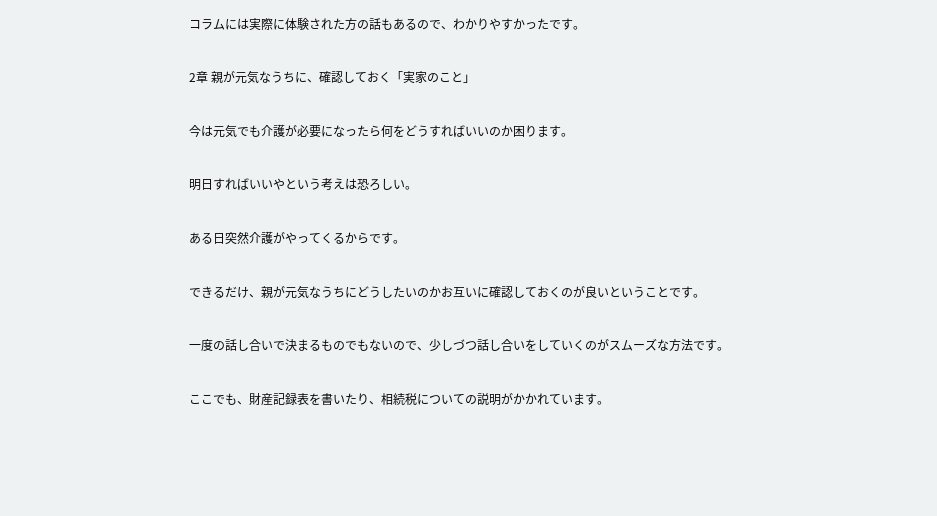コラムには実際に体験された方の話もあるので、わかりやすかったです。

2章 親が元気なうちに、確認しておく「実家のこと」

今は元気でも介護が必要になったら何をどうすればいいのか困ります。

明日すればいいやという考えは恐ろしい。

ある日突然介護がやってくるからです。

できるだけ、親が元気なうちにどうしたいのかお互いに確認しておくのが良いということです。

一度の話し合いで決まるものでもないので、少しづつ話し合いをしていくのがスムーズな方法です。

ここでも、財産記録表を書いたり、相続税についての説明がかかれています。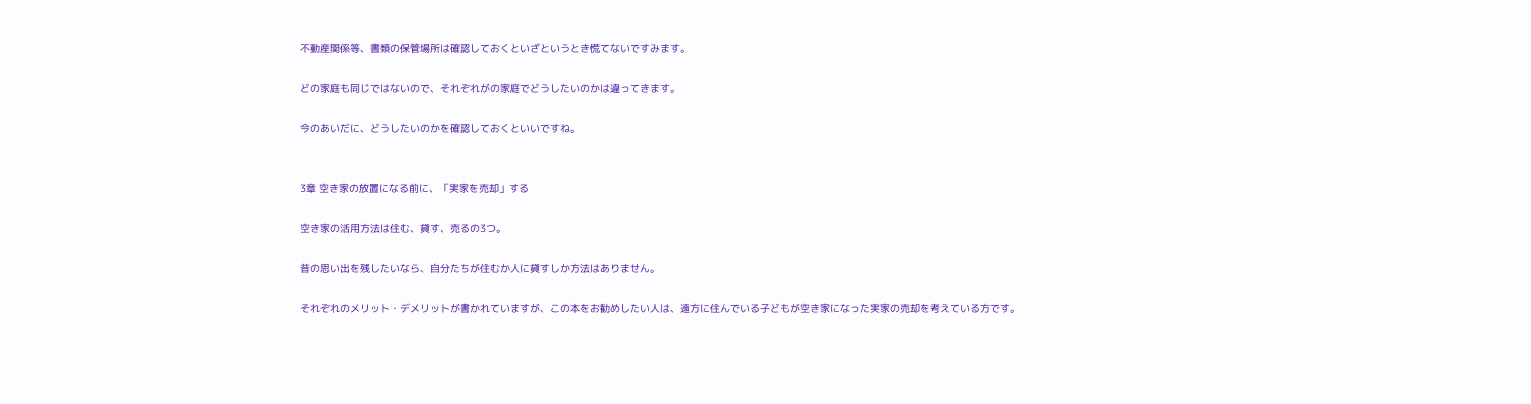不動産関係等、書類の保管場所は確認しておくといざというとき慌てないですみます。

どの家庭も同じではないので、それぞれがの家庭でどうしたいのかは違ってきます。

今のあいだに、どうしたいのかを確認しておくといいですね。


3章 空き家の放置になる前に、「実家を売却」する

空き家の活用方法は住む、貸す、売るの3つ。

昔の思い出を残したいなら、自分たちが住むか人に貸すしか方法はありません。

それぞれのメリット・デメリットが書かれていますが、この本をお勧めしたい人は、遠方に住んでいる子どもが空き家になった実家の売却を考えている方です。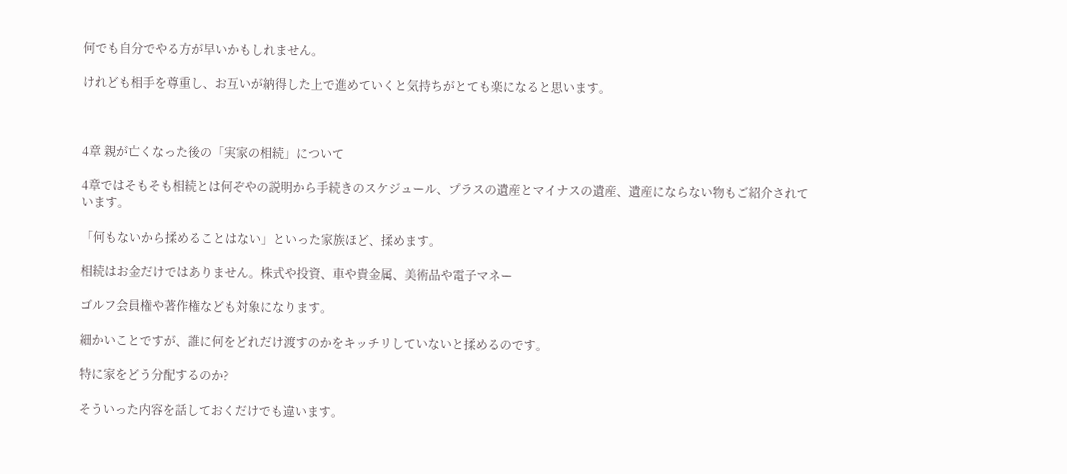何でも自分でやる方が早いかもしれません。

けれども相手を尊重し、お互いが納得した上で進めていくと気持ちがとても楽になると思います。



4章 親が亡くなった後の「実家の相続」について

4章ではそもそも相続とは何ぞやの説明から手続きのスケジュール、プラスの遺産とマイナスの遺産、遺産にならない物もご紹介されています。

「何もないから揉めることはない」といった家族ほど、揉めます。

相続はお金だけではありません。株式や投資、車や貴金属、美術品や電子マネー

ゴルフ会員権や著作権なども対象になります。

細かいことですが、誰に何をどれだけ渡すのかをキッチリしていないと揉めるのです。

特に家をどう分配するのか?

そういった内容を話しておくだけでも違います。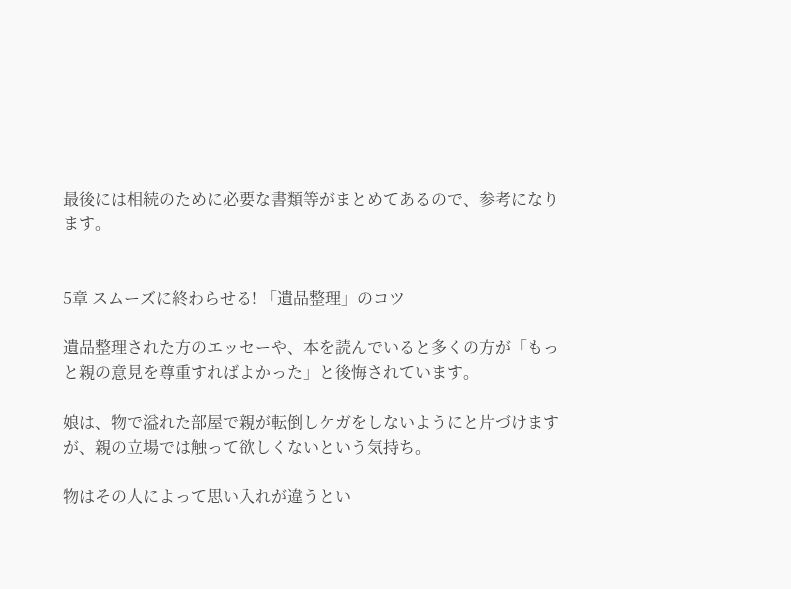最後には相続のために必要な書類等がまとめてあるので、参考になります。


5章 スムーズに終わらせる! 「遺品整理」のコツ

遺品整理された方のエッセーや、本を読んでいると多くの方が「もっと親の意見を尊重すればよかった」と後悔されています。

娘は、物で溢れた部屋で親が転倒しケガをしないようにと片づけますが、親の立場では触って欲しくないという気持ち。

物はその人によって思い入れが違うとい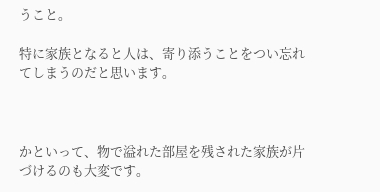うこと。

特に家族となると人は、寄り添うことをつい忘れてしまうのだと思います。



かといって、物で溢れた部屋を残された家族が片づけるのも大変です。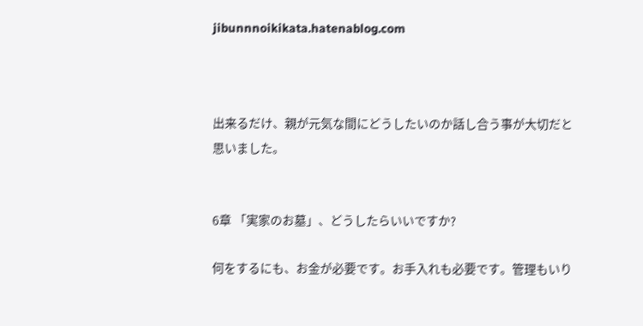jibunnnoikikata.hatenablog.com



出来るだけ、親が元気な間にどうしたいのか話し合う事が大切だと思いました。


6章 「実家のお墓」、どうしたらいいですか?

何をするにも、お金が必要です。お手入れも必要です。管理もいり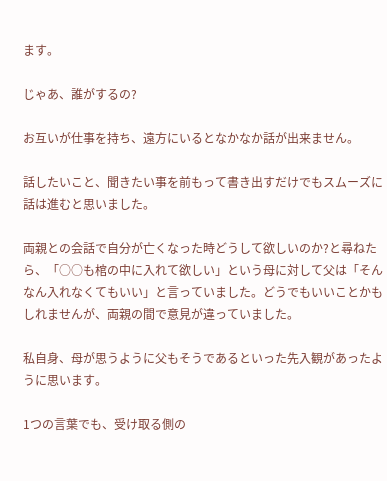ます。

じゃあ、誰がするの?

お互いが仕事を持ち、遠方にいるとなかなか話が出来ません。

話したいこと、聞きたい事を前もって書き出すだけでもスムーズに話は進むと思いました。

両親との会話で自分が亡くなった時どうして欲しいのか?と尋ねたら、「○○も棺の中に入れて欲しい」という母に対して父は「そんなん入れなくてもいい」と言っていました。どうでもいいことかもしれませんが、両親の間で意見が違っていました。

私自身、母が思うように父もそうであるといった先入観があったように思います。

1つの言葉でも、受け取る側の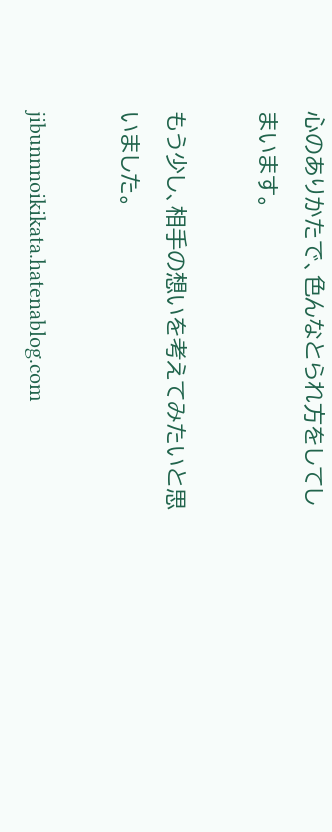心のありかたで、色んなとられ方をしてしまいます。

もう少し、相手の想いを考えてみたいと思いました。

jibunnnoikikata.hatenablog.com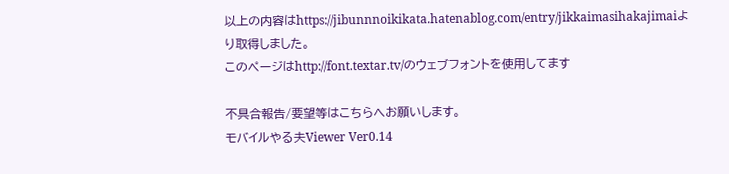以上の内容はhttps://jibunnnoikikata.hatenablog.com/entry/jikkaimasihakajimaiより取得しました。
このページはhttp://font.textar.tv/のウェブフォントを使用してます

不具合報告/要望等はこちらへお願いします。
モバイルやる夫Viewer Ver0.14